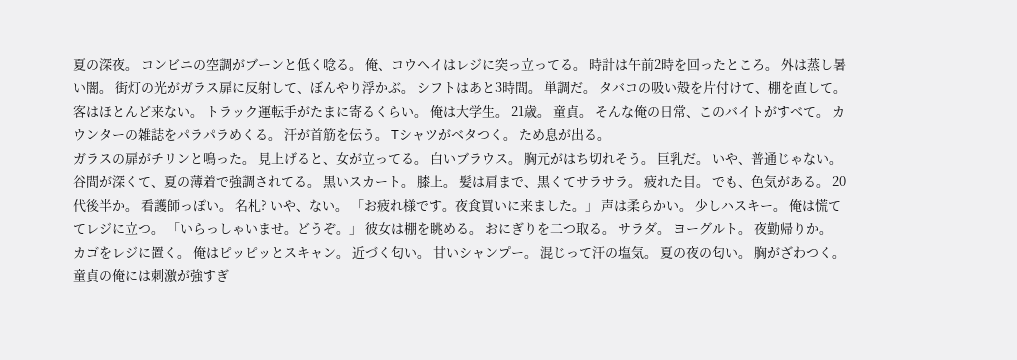夏の深夜。 コンビニの空調がブーンと低く唸る。 俺、コウヘイはレジに突っ立ってる。 時計は午前2時を回ったところ。 外は蒸し暑い闇。 街灯の光がガラス扉に反射して、ぼんやり浮かぶ。 シフトはあと3時間。 単調だ。 タバコの吸い殻を片付けて、棚を直して。 客はほとんど来ない。 トラック運転手がたまに寄るくらい。 俺は大学生。 21歳。 童貞。 そんな俺の日常、このバイトがすべて。 カウンターの雑誌をパラパラめくる。 汗が首筋を伝う。 Tシャツがベタつく。 ため息が出る。
ガラスの扉がチリンと鳴った。 見上げると、女が立ってる。 白いブラウス。 胸元がはち切れそう。 巨乳だ。 いや、普通じゃない。 谷間が深くて、夏の薄着で強調されてる。 黒いスカート。 膝上。 髪は肩まで、黒くてサラサラ。 疲れた目。 でも、色気がある。 20代後半か。 看護師っぽい。 名札? いや、ない。 「お疲れ様です。夜食買いに来ました。」 声は柔らかい。 少しハスキー。 俺は慌ててレジに立つ。 「いらっしゃいませ。どうぞ。」 彼女は棚を眺める。 おにぎりを二つ取る。 サラダ。 ヨーグルト。 夜勤帰りか。 カゴをレジに置く。 俺はピッピッとスキャン。 近づく匂い。 甘いシャンプー。 混じって汗の塩気。 夏の夜の匂い。 胸がざわつく。 童貞の俺には刺激が強すぎ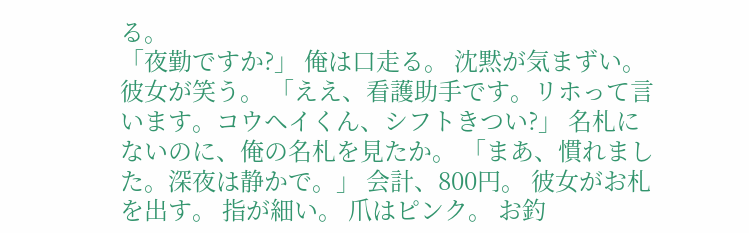る。
「夜勤ですか?」 俺は口走る。 沈黙が気まずい。 彼女が笑う。 「ええ、看護助手です。リホって言います。コウヘイくん、シフトきつい?」 名札にないのに、俺の名札を見たか。 「まあ、慣れました。深夜は静かで。」 会計、800円。 彼女がお札を出す。 指が細い。 爪はピンク。 お釣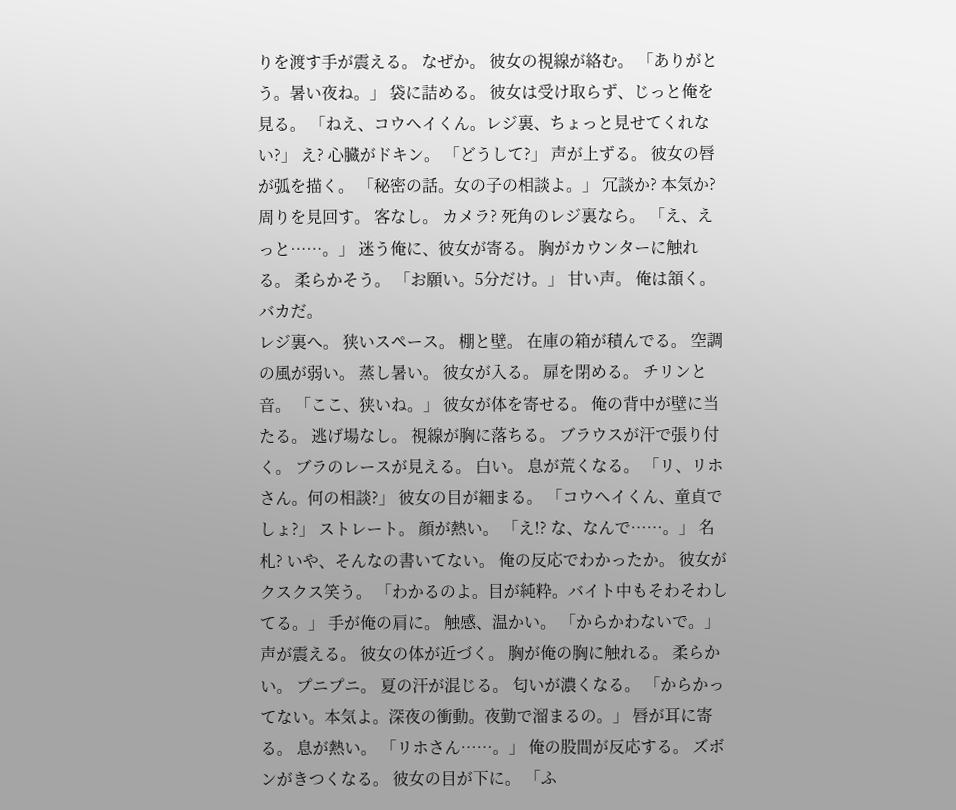りを渡す手が震える。 なぜか。 彼女の視線が絡む。 「ありがとう。暑い夜ね。」 袋に詰める。 彼女は受け取らず、じっと俺を見る。 「ねえ、コウヘイくん。レジ裏、ちょっと見せてくれない?」 え? 心臓がドキン。 「どうして?」 声が上ずる。 彼女の唇が弧を描く。 「秘密の話。女の子の相談よ。」 冗談か? 本気か? 周りを見回す。 客なし。 カメラ? 死角のレジ裏なら。 「え、えっと……。」 迷う俺に、彼女が寄る。 胸がカウンターに触れる。 柔らかそう。 「お願い。5分だけ。」 甘い声。 俺は頷く。 バカだ。
レジ裏へ。 狭いスペース。 棚と壁。 在庫の箱が積んでる。 空調の風が弱い。 蒸し暑い。 彼女が入る。 扉を閉める。 チリンと音。 「ここ、狭いね。」 彼女が体を寄せる。 俺の背中が壁に当たる。 逃げ場なし。 視線が胸に落ちる。 ブラウスが汗で張り付く。 ブラのレースが見える。 白い。 息が荒くなる。 「リ、リホさん。何の相談?」 彼女の目が細まる。 「コウヘイくん、童貞でしょ?」 ストレート。 顔が熱い。 「え!? な、なんで……。」 名札? いや、そんなの書いてない。 俺の反応でわかったか。 彼女がクスクス笑う。 「わかるのよ。目が純粋。バイト中もそわそわしてる。」 手が俺の肩に。 触感、温かい。 「からかわないで。」 声が震える。 彼女の体が近づく。 胸が俺の胸に触れる。 柔らかい。 プニプニ。 夏の汗が混じる。 匂いが濃くなる。 「からかってない。本気よ。深夜の衝動。夜勤で溜まるの。」 唇が耳に寄る。 息が熱い。 「リホさん……。」 俺の股間が反応する。 ズボンがきつくなる。 彼女の目が下に。 「ふ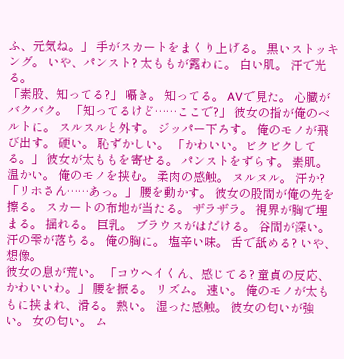ふ、元気ね。」 手がスカートをまくり上げる。 黒いストッキング。 いや、パンスト? 太ももが露わに。 白い肌。 汗で光る。
「素股、知ってる?」 囁き。 知ってる。 AVで見た。 心臓がバクバク。 「知ってるけど……ここで?」 彼女の指が俺のベルトに。 スルスルと外す。 ジッパー下ろす。 俺のモノが飛び出す。 硬い。 恥ずかしい。 「かわいい。ビクビクしてる。」 彼女が太ももを寄せる。 パンストをずらす。 素肌。 温かい。 俺のモノを挟む。 柔肉の感触。 ヌルヌル。 汗か? 「リホさん……あっ。」 腰を動かす。 彼女の股間が俺の先を擦る。 スカートの布地が当たる。 ザラザラ。 視界が胸で埋まる。 揺れる。 巨乳。 ブラウスがはだける。 谷間が深い。 汗の雫が落ちる。 俺の胸に。 塩辛い味。 舌で舐める? いや、想像。
彼女の息が荒い。 「コウヘイくん、感じてる? 童貞の反応、かわいいわ。」 腰を振る。 リズム。 速い。 俺のモノが太ももに挟まれ、滑る。 熱い。 湿った感触。 彼女の匂いが強い。 女の匂い。 ム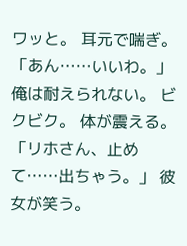ワッと。 耳元で喘ぎ。 「あん……いいわ。」 俺は耐えられない。 ビクビク。 体が震える。 「リホさん、止めて……出ちゃう。」 彼女が笑う。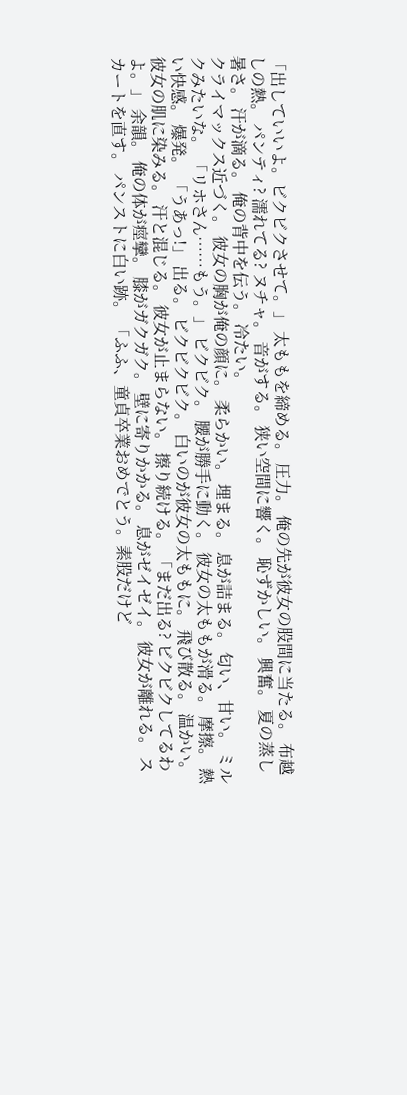「出していいよ。ビクビクさせて。」 太ももを締める。 圧力。 俺の先が彼女の股間に当たる。 布越しの熱。 パンティ? 濡れてる? ヌチャ。 音がする。 狭い空間に響く。 恥ずかしい。 興奮。 夏の蒸し暑さ。 汗が滴る。 俺の背中を伝う。 冷たい。
クライマックス近づく。 彼女の胸が俺の顔に。 柔らかい。 埋まる。 息が詰まる。 匂い、甘い。 ミルクみたいな。 「リホさん……もう。」 ビクビク。 腰が勝手に動く。 彼女の太ももが滑る。 摩擦。 熱い快感。 爆発。 「うあっ!」 出る。 ビクビクビク。 白いのが彼女の太ももに。 飛び散る。 温かい。 彼女の肌に染みる。 汗と混じる。 彼女が止まらない。 擦り続ける。 「まだ出る? ビクビクしてるわよ。」 余韻。 俺の体が痙攣。 膝がガクガク。 壁に寄りかかる。 息がゼイゼイ。 彼女が離れる。 スカートを直す。 パンストに白い跡。 「ふふ、童貞卒業おめでとう。素股だけど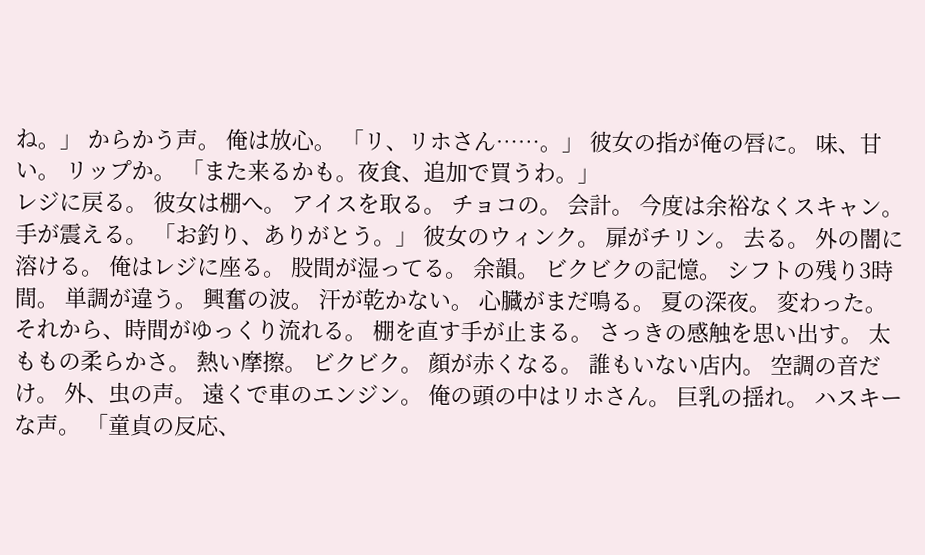ね。」 からかう声。 俺は放心。 「リ、リホさん……。」 彼女の指が俺の唇に。 味、甘い。 リップか。 「また来るかも。夜食、追加で買うわ。」
レジに戻る。 彼女は棚へ。 アイスを取る。 チョコの。 会計。 今度は余裕なくスキャン。 手が震える。 「お釣り、ありがとう。」 彼女のウィンク。 扉がチリン。 去る。 外の闇に溶ける。 俺はレジに座る。 股間が湿ってる。 余韻。 ビクビクの記憶。 シフトの残り3時間。 単調が違う。 興奮の波。 汗が乾かない。 心臓がまだ鳴る。 夏の深夜。 変わった。
それから、時間がゆっくり流れる。 棚を直す手が止まる。 さっきの感触を思い出す。 太ももの柔らかさ。 熱い摩擦。 ビクビク。 顔が赤くなる。 誰もいない店内。 空調の音だけ。 外、虫の声。 遠くで車のエンジン。 俺の頭の中はリホさん。 巨乳の揺れ。 ハスキーな声。 「童貞の反応、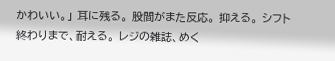かわいい。」 耳に残る。 股間がまた反応。 抑える。 シフト終わりまで、耐える。 レジの雑誌、めく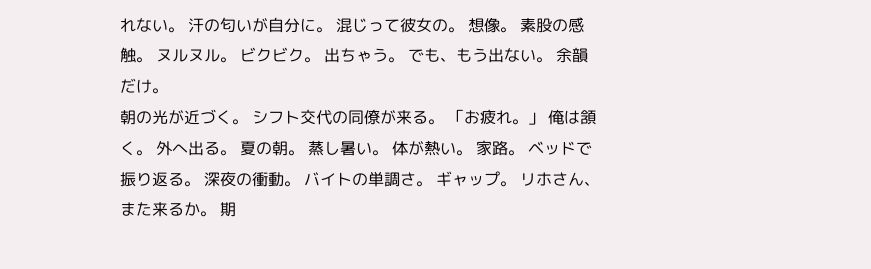れない。 汗の匂いが自分に。 混じって彼女の。 想像。 素股の感触。 ヌルヌル。 ビクビク。 出ちゃう。 でも、もう出ない。 余韻だけ。
朝の光が近づく。 シフト交代の同僚が来る。 「お疲れ。」 俺は頷く。 外へ出る。 夏の朝。 蒸し暑い。 体が熱い。 家路。 ベッドで振り返る。 深夜の衝動。 バイトの単調さ。 ギャップ。 リホさん、また来るか。 期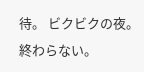待。 ビクビクの夜。 終わらない。